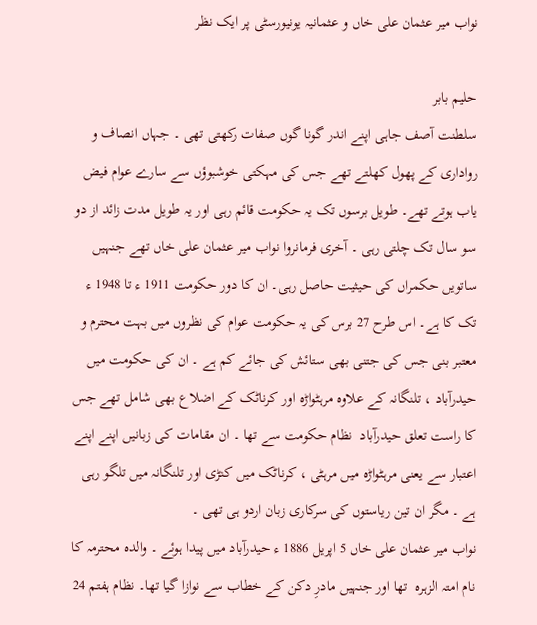نواب میر عثمان علی خاں و عثمانیہ یونیورسٹی پر ایک نظر

حلیم بابر
سلطنت آصف جاہی اپنے اندر گونا گوں صفات رکھتی تھی ۔ جہاں انصاف و رواداری کے پھول کھلتے تھے جس کی مہکتی خوشبوؤں سے سارے عوام فیض یاب ہوتے تھے۔ طویل برسوں تک یہ حکومت قائم رہی اور یہ طویل مدت زائد از دو سو سال تک چلتی رہی ۔ آخری فرمانروا نواب میر عثمان علی خاں تھے جنہیں ساتویں حکمراں کی حیثیت حاصل رہی۔ ان کا دور حکومت 1911 ء تا 1948 ء تک کا ہے۔ اس طرح 27 برس کی یہ حکومت عوام کی نظروں میں بہت محترم و معتبر بنی جس کی جتنی بھی ستائش کی جائے کم ہے ۔ ان کی حکومت میں حیدرآباد ، تلنگانہ کے علاوہ مرہٹواڑہ اور کرناٹک کے اضلاع بھی شامل تھے جس کا راست تعلق حیدرآباد  نظام حکومت سے تھا ۔ ان مقامات کی زبانیں اپنے اپنے اعتبار سے یعنی مرہٹواڑہ میں مرہٹی ، کرناٹک میں کنڑی اور تلنگانہ میں تلگو رہی ہے ۔ مگر ان تین ریاستوں کی سرکاری زبان اردو ہی تھی ۔
نواب میر عثمان علی خاں 5 اپریل 1886 ء حیدرآباد میں پیدا ہوئے ۔ والدہ محترمہ کا نام امتہ الزہرہ  تھا اور جنہیں مادرِ دکن کے خطاب سے نوازا گیا تھا۔ نظام ہفتم 24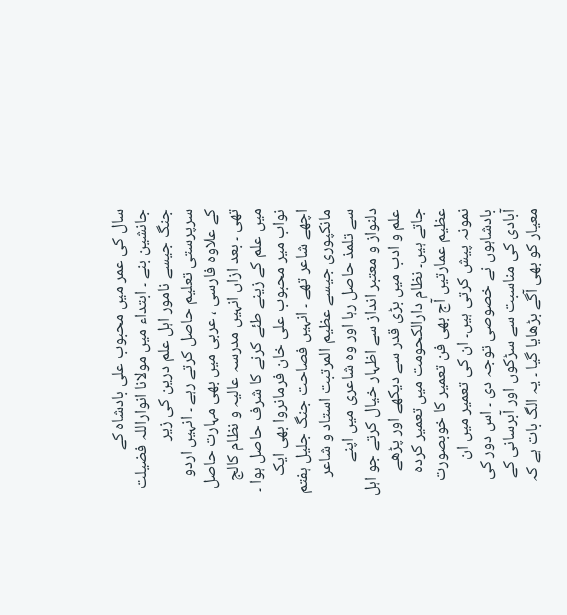سال کی عمر میں محبوب علی بادشاہ کے جانشین بنے ۔ ابتداء میں مولانا انواراللہ فضیلت جنگ جیسے نامور اہل علم درین کی زیر سرپرستی تعلیم حاصل کرتے رہے ۔ انہیں اردو کے علاوہ فارسی ، عربی میں بھی مہارت حاصل تھی ۔ بعد ازاں انہیں مدرسہ عالیہ و نظام کالج میں علم کے زینے طئے کرنے کا شرف حاصل ہوا ۔ نواب میر محبوب علی خان فرمانروا بھی ایک اچھے شاعر تھے ۔ انہیں فصاحت جنگ جلیل ہفتم مانکپوری جیسے عظیم المرتبت استاد و شاعر سے تلمذ حاصل رہا اور وہ شاعری میں اپنے دلنواز و معتبر انداز سے اظہار خیال کرتے جو اہل علم و ادب میں بڑی قدر سے دیکھے اور پڑھے جاتے ہیں۔ نظام دارالکحومت میں تعمیر کردہ عظیم عمارتیں آج بھی فن تعمیر کا خوبصورت نمونہ پیش کرتی ہیں۔ ان کی تعمیر میں ان بادشاہوں نے خصوصی توجہ دی ۔ اس دور کی آبادی کی مناسبت سے سڑکوں اور آبرسانی کے معیار کو بھی آگے بڑھایا گیا ۔ یہ الگ بات ہے کہ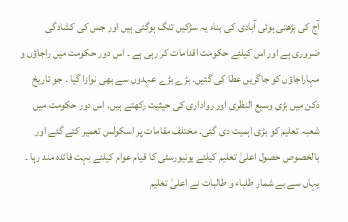آج کی بڑھتی ہوئی آبادی کی بناء یہ سڑکیں تنگ ہوگئی ہیں اور جس کی کشادگی ضروری ہے اور اس کیلئے حکومت اقدامات کر رہی ہے ۔ اس دور حکومت میں راجاؤں و مہاراجاؤں کو جاگریں عطا کی گئیں۔ بڑے بڑے عہدوں سے بھی نوازا گیا ۔ جو تاریخ دکن میں بڑی وسیع النظری اور رواداری کی حیثیت رکھتے ہیں۔ اس دور حکومت میں شعبہ تعلیم کو بڑی اہمیت دی گئی۔ مختلف مقامات پر اسکولس تعمیر کئے گئے اور بالخصوص حصول اعلیٰ تعلیم کیلئے یونیورسٹی کا قیام عوام کیلئے بہت فائدہ مند رہا ۔ یہاں سے بے شمار طلباء و طالبات نے اعلیٰ تعلیم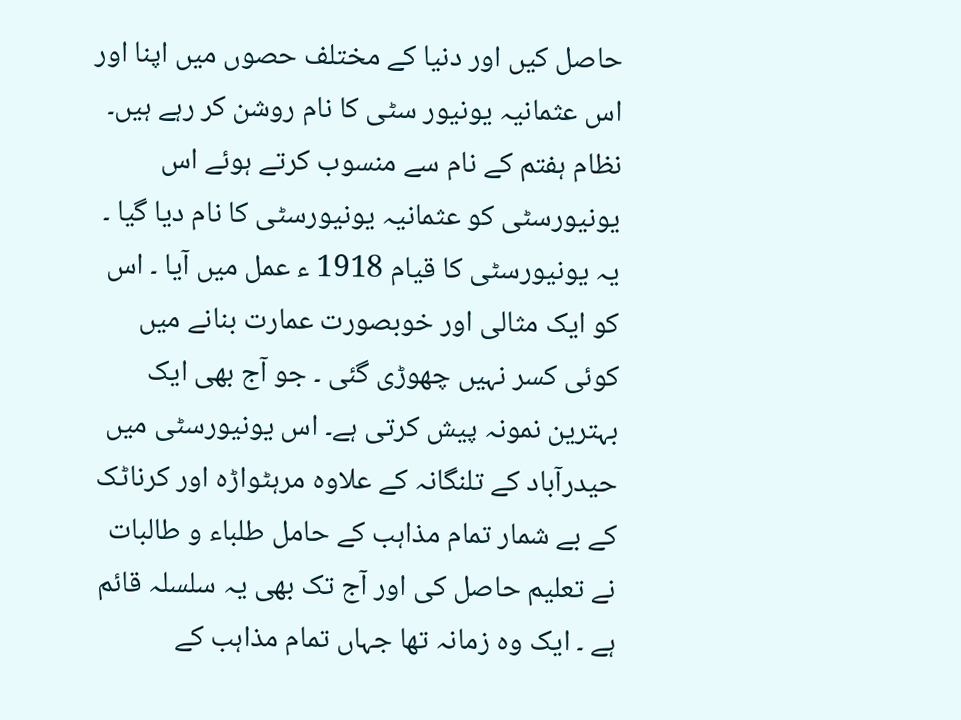حاصل کیں اور دنیا کے مختلف حصوں میں اپنا اور اس عثمانیہ یونیور سٹی کا نام روشن کر رہے ہیں۔ نظام ہفتم کے نام سے منسوب کرتے ہوئے اس یونیورسٹی کو عثمانیہ یونیورسٹی کا نام دیا گیا ۔ یہ یونیورسٹی کا قیام 1918 ء عمل میں آیا ۔ اس کو ایک مثالی اور خوبصورت عمارت بنانے میں کوئی کسر نہیں چھوڑی گئی ۔ جو آج بھی ایک بہترین نمونہ پیش کرتی ہے۔ اس یونیورسٹی میں حیدرآباد کے تلنگانہ کے علاوہ مرہٹواڑہ اور کرناٹک کے بے شمار تمام مذاہب کے حامل طلباء و طالبات نے تعلیم حاصل کی اور آج تک بھی یہ سلسلہ قائم ہے ۔ ایک وہ زمانہ تھا جہاں تمام مذاہب کے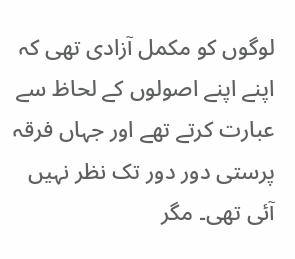لوگوں کو مکمل آزادی تھی کہ اپنے اپنے اصولوں کے لحاظ سے عبارت کرتے تھے اور جہاں فرقہ پرستی دور دور تک نظر نہیں آئی تھی۔ مگر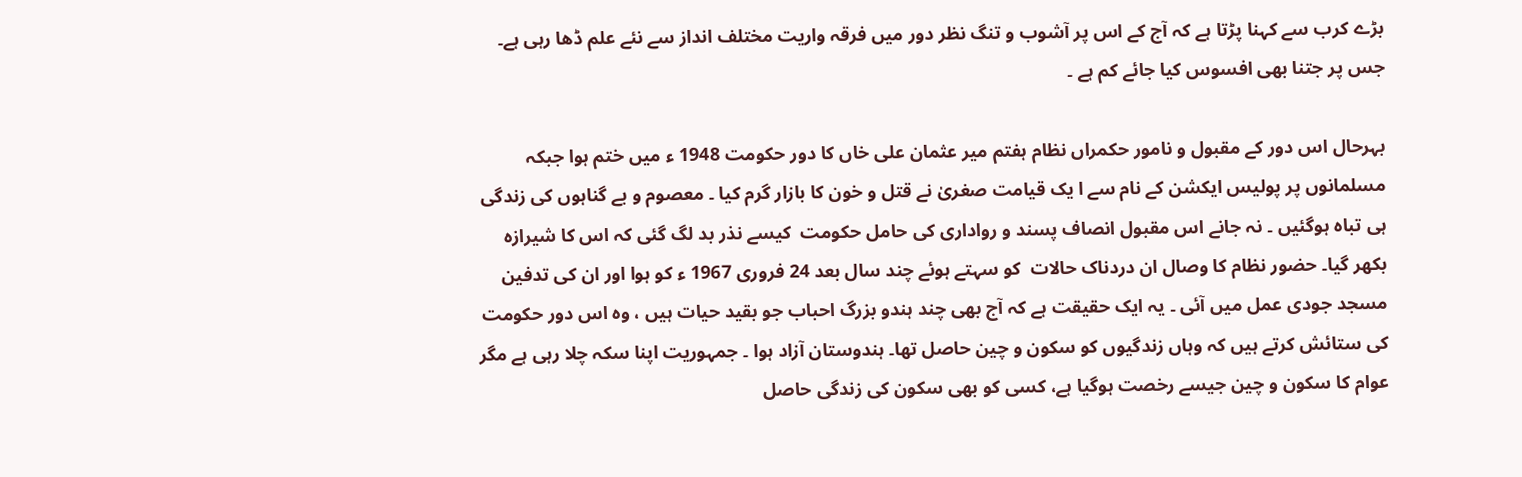بڑے کرب سے کہنا پڑتا ہے کہ آج کے اس پر آشوب و تنگ نظر دور میں فرقہ واریت مختلف انداز سے نئے علم ڈھا رہی ہے۔ جس پر جتنا بھی افسوس کیا جائے کم ہے ۔

بہرحال اس دور کے مقبول و نامور حکمراں نظام ہفتم میر عثمان علی خاں کا دور حکومت 1948 ء میں ختم ہوا جبکہ مسلمانوں پر پولیس ایکشن کے نام سے ا یک قیامت صغریٰ نے قتل و خون کا بازار گرم کیا ۔ معصوم و بے گناہوں کی زندگی ہی تباہ ہوگئیں ۔ نہ جانے اس مقبول انصاف پسند و رواداری کی حامل حکومت  کیسے نذر بد لگ گئی کہ اس کا شیرازہ بکھر گیا۔ حضور نظام کا وصال ان دردناک حالات  کو سہتے ہوئے چند سال بعد 24 فروری 1967 ء کو ہوا اور ان کی تدفین مسجد جودی عمل میں آئی ۔ یہ ایک حقیقت ہے کہ آج بھی چند ہندو بزرگ احباب جو بقید حیات ہیں ، وہ اس دور حکومت کی ستائش کرتے ہیں کہ وہاں زندگیوں کو سکون و چین حاصل تھا۔ ہندوستان آزاد ہوا ۔ جمہوریت اپنا سکہ چلا رہی ہے مگر عوام کا سکون و چین جیسے رخصت ہوگیا ہے، کسی کو بھی سکون کی زندگی حاصل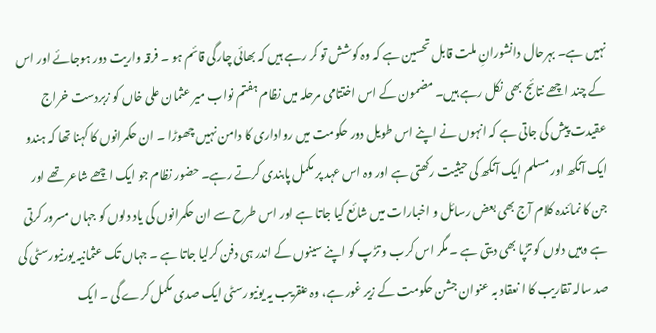نہیں ہے۔ بہرحال دانشورانِ ملت قابل تحسین ہے کہ وہ کوشش تو کر رہے ہیں کہ بھائی چارگی قائم ہو ۔ فرقہ واریت دور ہوجائے اور اس کے چند اچھے نتائج بھی نکل رہے ہیں۔ مضمون کے اس اختتامی مرحلہ میں نظام ہفتم نواب میر عثمان علی خاں کو زبردست خراج عقیدت پیش کی جاتی ہے کہ انہوں نے اپنے اس طویل دور حکومت میں رواداری کا دامن نہیں چھوڑا ۔ ان حکمرانوں کا کہنا تھا کہ ہندو ایک آنکھ اور مسلم ایک آنکھ کی حیثیت رکھتی ہے اور وہ اس عہد پر مکمل پابندی کرتے رہے۔ حضور نظام جو ایک اچھے شاعر تھے اور جن کا نمائندہ کلام آج بھی بعض رسائل و اخبارات میں شائع کیا جاتا ہے اور اس طرح سے ان حکمرانوں کی یاد دلوں کو جہاں مسرور کرتی ہے وہیں دلوں کو تڑپا بھی دیتی ہے ۔ مگر اس کرب و تڑپ کو اپنے سینوں کے اندر ہی دفن کرلیا جاتا ہے ۔ جہاں تک عثمانیہ یورنیورسٹی کی صد سالہ تقاریب کا ا نعقاد بہ عنوان جشن حکومت کے زیر غور ہے، وہ عنقریب یہ یونیورسٹی ایک صدی مکمل کرے گی ۔ ایک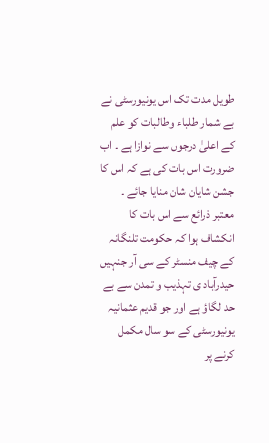طویل مدت تک اس یونیورسٹی نے بے شمار طلباء وطالبات کو علم کے اعلیٰ درجوں سے نوازا ہے ۔ اب ضرورت اس بات کی ہے کہ اس کا جشن شایان شان منایا جائے ۔ معتبر ذرائع سے اس بات کا انکشاف ہوا کہ حکومت تلنگانہ کے چیف منسٹر کے سی آر جنہیں حیدرآباد ی تہذیب و تمدن سے بے حد لگاؤ ہے اور جو قدیم عثمانیہ یونیورسٹی کے سو سال مکمل کرنے پر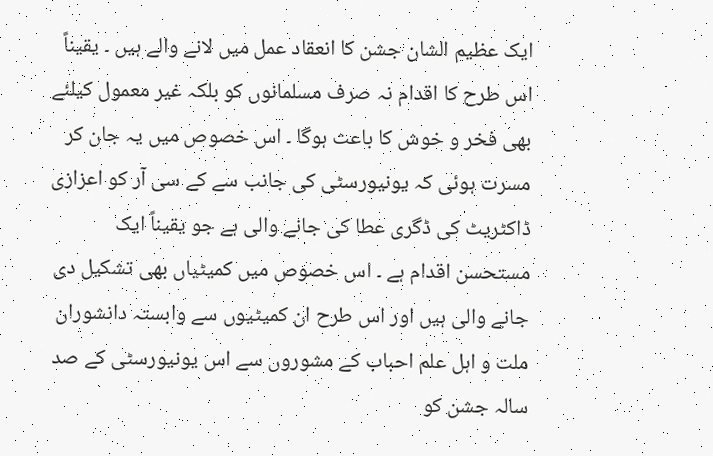ایک عظیم الشان جشن کا انعقاد عمل میں لانے والے ہیں ۔ یقیناً اس طرح کا اقدام نہ صرف مسلمانوں کو بلکہ غیر معمول کیلئے بھی فخر و خوش کا باعث ہوگا ۔ اس خصوص میں یہ جان کر مسرت ہوئی کہ یونیورسٹی کی جانب سے کے سی آر کو اعزازی ڈاکٹریٹ کی ڈگری عطا کی جانے والی ہے جو یقیناً ایک مستحسن اقدام ہے ۔ اس خصوص میں کمیٹیاں بھی تشکیل دی جانے والی ہیں اور اس طرح ان کمیٹیوں سے وابستہ دانشوران ملت و اہل علم احباب کے مشوروں سے اس یونیورسٹی کے صد سالہ جشن کو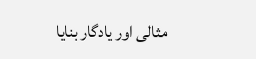مثالی اور یادگار بنایا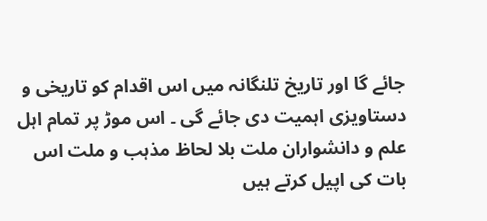جائے گا اور تاریخ تلنگانہ میں اس اقدام کو تاریخی و دستاویزی اہمیت دی جائے گی ۔ اس موڑ پر تمام اہل علم و دانشواران ملت بلا لحاظ مذہب و ملت اس بات کی اپیل کرتے ہیں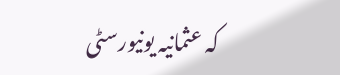کہ عثمانیہ یونیورسٹی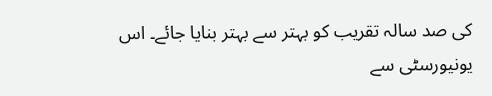کی صد سالہ تقریب کو بہتر سے بہتر بنایا جائے۔ اس یونیورسٹی سے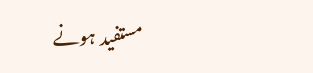مستفید ہونے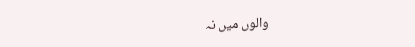والوں میں نہ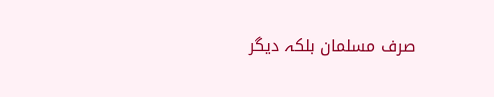صرف مسلمان بلکہ دیگر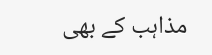مذاہب کے بھی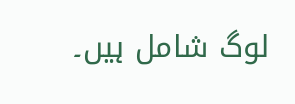لوگ شامل ہیں۔